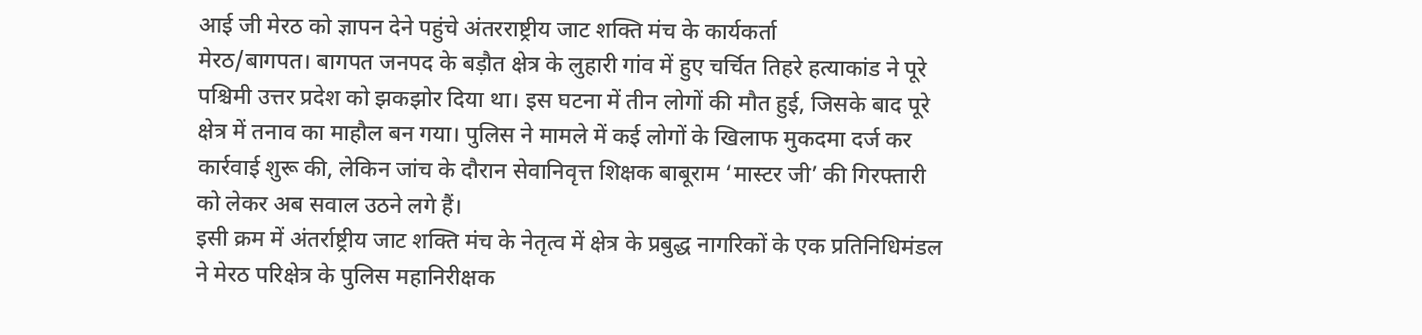आई जी मेरठ को ज्ञापन देने पहुंचे अंतरराष्ट्रीय जाट शक्ति मंच के कार्यकर्ता
मेरठ/बागपत। बागपत जनपद के बड़ौत क्षेत्र के लुहारी गांव में हुए चर्चित तिहरे हत्याकांड ने पूरे पश्चिमी उत्तर प्रदेश को झकझोर दिया था। इस घटना में तीन लोगों की मौत हुई, जिसके बाद पूरे क्षेत्र में तनाव का माहौल बन गया। पुलिस ने मामले में कई लोगों के खिलाफ मुकदमा दर्ज कर कार्रवाई शुरू की, लेकिन जांच के दौरान सेवानिवृत्त शिक्षक बाबूराम ‘मास्टर जी’ की गिरफ्तारी को लेकर अब सवाल उठने लगे हैं।
इसी क्रम में अंतर्राष्ट्रीय जाट शक्ति मंच के नेतृत्व में क्षेत्र के प्रबुद्ध नागरिकों के एक प्रतिनिधिमंडल ने मेरठ परिक्षेत्र के पुलिस महानिरीक्षक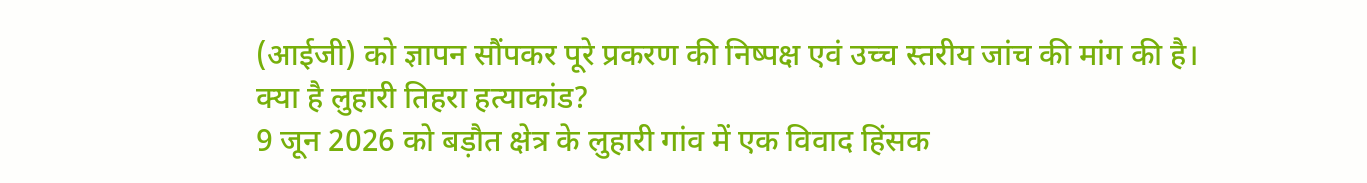(आईजी) को ज्ञापन सौंपकर पूरे प्रकरण की निष्पक्ष एवं उच्च स्तरीय जांच की मांग की है।
क्या है लुहारी तिहरा हत्याकांड?
9 जून 2026 को बड़ौत क्षेत्र के लुहारी गांव में एक विवाद हिंसक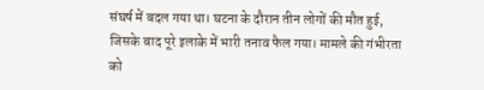संघर्ष में बदल गया था। घटना के दौरान तीन लोगों की मौत हुई, जिसके बाद पूरे इलाके में भारी तनाव फैल गया। मामले की गंभीरता को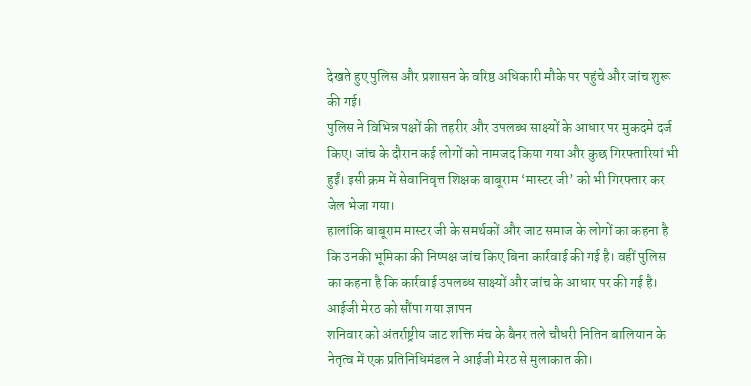देखते हुए पुलिस और प्रशासन के वरिष्ठ अधिकारी मौके पर पहुंचे और जांच शुरू की गई।
पुलिस ने विभिन्न पक्षों की तहरीर और उपलब्ध साक्ष्यों के आधार पर मुकदमे दर्ज किए। जांच के दौरान कई लोगों को नामजद किया गया और कुछ गिरफ्तारियां भी हुईं। इसी क्रम में सेवानिवृत्त शिक्षक बाबूराम ‘मास्टर जी’ को भी गिरफ्तार कर जेल भेजा गया।
हालांकि बाबूराम मास्टर जी के समर्थकों और जाट समाज के लोगों का कहना है कि उनकी भूमिका की निष्पक्ष जांच किए बिना कार्रवाई की गई है। वहीं पुलिस का कहना है कि कार्रवाई उपलब्ध साक्ष्यों और जांच के आधार पर की गई है।
आईजी मेरठ को सौंपा गया ज्ञापन
शनिवार को अंतर्राष्ट्रीय जाट शक्ति मंच के बैनर तले चौधरी नितिन बालियान के नेतृत्व में एक प्रतिनिधिमंडल ने आईजी मेरठ से मुलाकात की।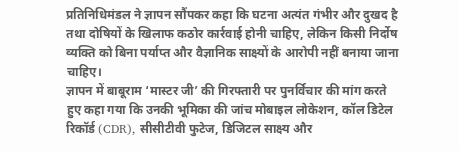प्रतिनिधिमंडल ने ज्ञापन सौंपकर कहा कि घटना अत्यंत गंभीर और दुखद है तथा दोषियों के खिलाफ कठोर कार्रवाई होनी चाहिए, लेकिन किसी निर्दोष व्यक्ति को बिना पर्याप्त और वैज्ञानिक साक्ष्यों के आरोपी नहीं बनाया जाना चाहिए।
ज्ञापन में बाबूराम ‘मास्टर जी’ की गिरफ्तारी पर पुनर्विचार की मांग करते हुए कहा गया कि उनकी भूमिका की जांच मोबाइल लोकेशन, कॉल डिटेल रिकॉर्ड (CDR), सीसीटीवी फुटेज, डिजिटल साक्ष्य और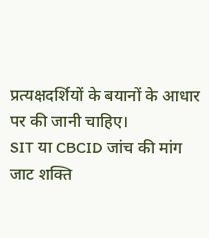प्रत्यक्षदर्शियों के बयानों के आधार पर की जानी चाहिए।
SIT या CBCID जांच की मांग
जाट शक्ति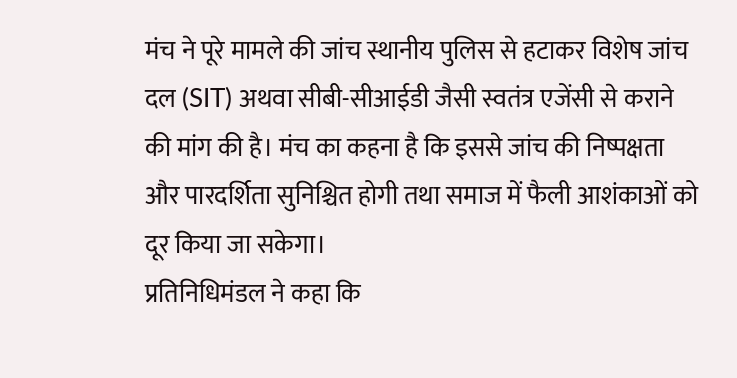मंच ने पूरे मामले की जांच स्थानीय पुलिस से हटाकर विशेष जांच दल (SIT) अथवा सीबी-सीआईडी जैसी स्वतंत्र एजेंसी से कराने की मांग की है। मंच का कहना है कि इससे जांच की निष्पक्षता और पारदर्शिता सुनिश्चित होगी तथा समाज में फैली आशंकाओं को दूर किया जा सकेगा।
प्रतिनिधिमंडल ने कहा कि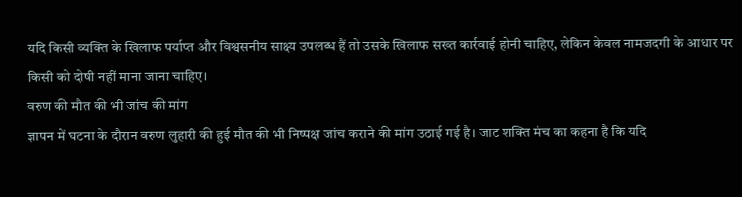यदि किसी व्यक्ति के खिलाफ पर्याप्त और विश्वसनीय साक्ष्य उपलब्ध हैं तो उसके खिलाफ सख्त कार्रवाई होनी चाहिए, लेकिन केवल नामजदगी के आधार पर किसी को दोषी नहीं माना जाना चाहिए।
वरुण की मौत की भी जांच की मांग
ज्ञापन में घटना के दौरान वरुण लुहारी की हुई मौत की भी निष्पक्ष जांच कराने की मांग उठाई गई है। जाट शक्ति मंच का कहना है कि यदि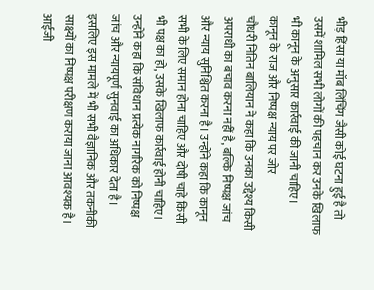भीड़ हिंसा या मॉब लिंचिंग जैसी कोई घटना हुई है तो उसमें शामिल सभी लोगों की पहचान कर उनके खिलाफ भी कानून के अनुसार कार्रवाई की जानी चाहिए।
कानून के राज और निष्पक्ष न्याय पर जोर
चौधरी नितिन बालियान ने कहा कि उनका उद्देश्य किसी अपराधी का बचाव करना नहीं है, बल्कि निष्पक्ष जांच और न्याय सुनिश्चित करना है। उन्होंने कहा कि कानून सभी के लिए समान होना चाहिए और दोषी चाहे किसी भी पक्ष का हो, उसके खिलाफ कार्रवाई होनी चाहिए।
उन्होंने कहा कि संविधान प्रत्येक नागरिक को निष्पक्ष जांच और न्यायपूर्ण सुनवाई का अधिकार देता है। इसलिए इस मामले में भी सभी वैज्ञानिक और तकनीकी साक्ष्यों का निष्पक्ष परीक्षण कराया जाना आवश्यक है।
आईजी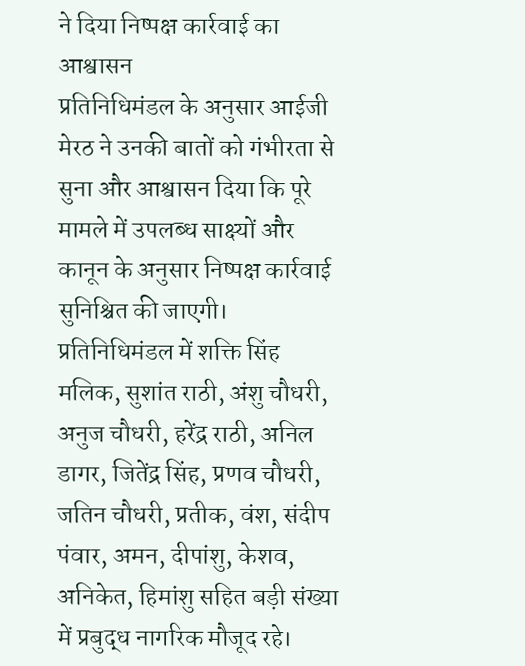ने दिया निष्पक्ष कार्रवाई का आश्वासन
प्रतिनिधिमंडल के अनुसार आईजी मेरठ ने उनकी बातों को गंभीरता से सुना और आश्वासन दिया कि पूरे मामले में उपलब्ध साक्ष्यों और कानून के अनुसार निष्पक्ष कार्रवाई सुनिश्चित की जाएगी।
प्रतिनिधिमंडल में शक्ति सिंह मलिक, सुशांत राठी, अंशु चौधरी, अनुज चौधरी, हरेंद्र राठी, अनिल डागर, जितेंद्र सिंह, प्रणव चौधरी, जतिन चौधरी, प्रतीक, वंश, संदीप पंवार, अमन, दीपांशु, केशव, अनिकेत, हिमांशु सहित बड़ी संख्या में प्रबुद्ध नागरिक मौजूद रहे।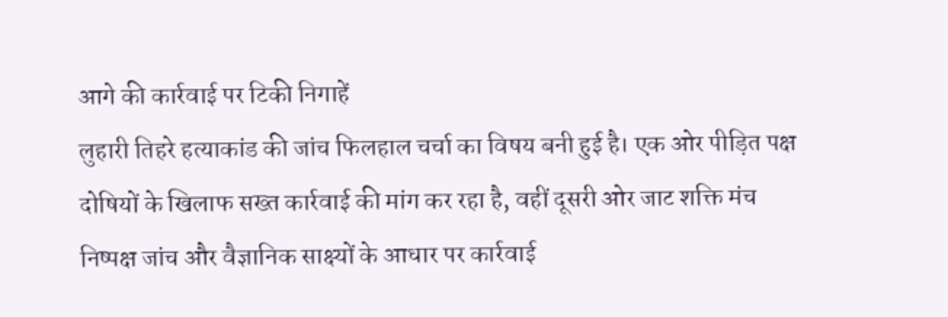आगे की कार्रवाई पर टिकी निगाहें
लुहारी तिहरे हत्याकांड की जांच फिलहाल चर्चा का विषय बनी हुई है। एक ओर पीड़ित पक्ष दोषियों के खिलाफ सख्त कार्रवाई की मांग कर रहा है, वहीं दूसरी ओर जाट शक्ति मंच निष्पक्ष जांच और वैज्ञानिक साक्ष्यों के आधार पर कार्रवाई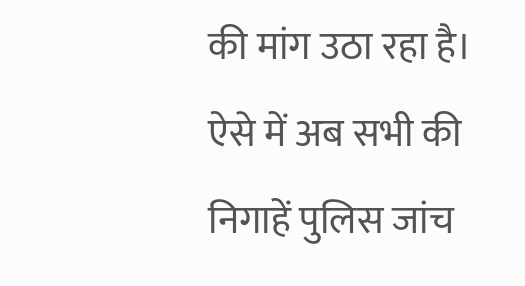की मांग उठा रहा है। ऐसे में अब सभी की निगाहें पुलिस जांच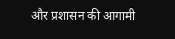और प्रशासन की आगामी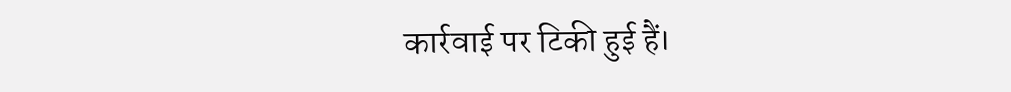कार्रवाई पर टिकी हुई हैं।